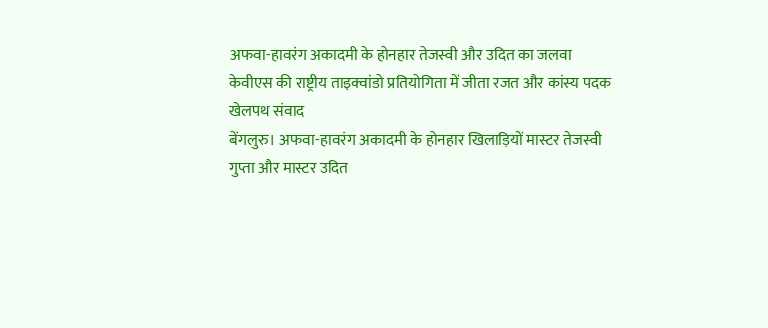अफवा-हावरंग अकादमी के होनहार तेजस्वी और उदित का जलवा
केवीएस की राष्ट्रीय ताइक्वांडो प्रतियोगिता में जीता रजत और कांस्य पदक
खेलपथ संवाद
बेंगलुरु। अफवा-हावरंग अकादमी के होनहार खिलाड़ियों मास्टर तेजस्वी गुप्ता और मास्टर उदित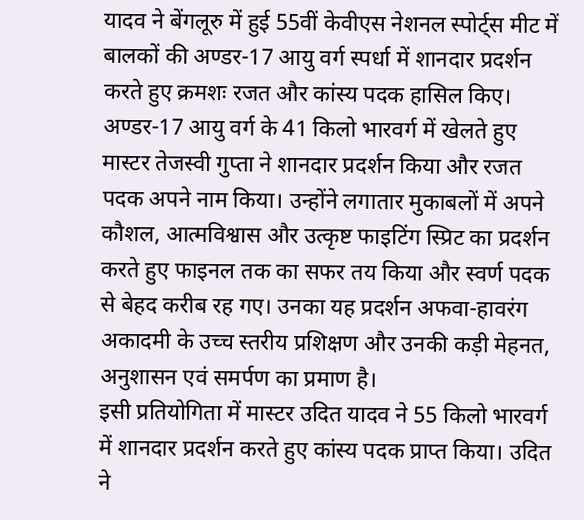यादव ने बेंगलूरु में हुई 55वीं केवीएस नेशनल स्पोर्ट्स मीट में बालकों की अण्डर-17 आयु वर्ग स्पर्धा में शानदार प्रदर्शन करते हुए क्रमशः रजत और कांस्य पदक हासिल किए।
अण्डर-17 आयु वर्ग के 41 किलो भारवर्ग में खेलते हुए मास्टर तेजस्वी गुप्ता ने शानदार प्रदर्शन किया और रजत पदक अपने नाम किया। उन्होंने लगातार मुकाबलों में अपने कौशल, आत्मविश्वास और उत्कृष्ट फाइटिंग स्प्रिट का प्रदर्शन करते हुए फाइनल तक का सफर तय किया और स्वर्ण पदक से बेहद करीब रह गए। उनका यह प्रदर्शन अफवा-हावरंग अकादमी के उच्च स्तरीय प्रशिक्षण और उनकी कड़ी मेहनत, अनुशासन एवं समर्पण का प्रमाण है।
इसी प्रतियोगिता में मास्टर उदित यादव ने 55 किलो भारवर्ग में शानदार प्रदर्शन करते हुए कांस्य पदक प्राप्त किया। उदित ने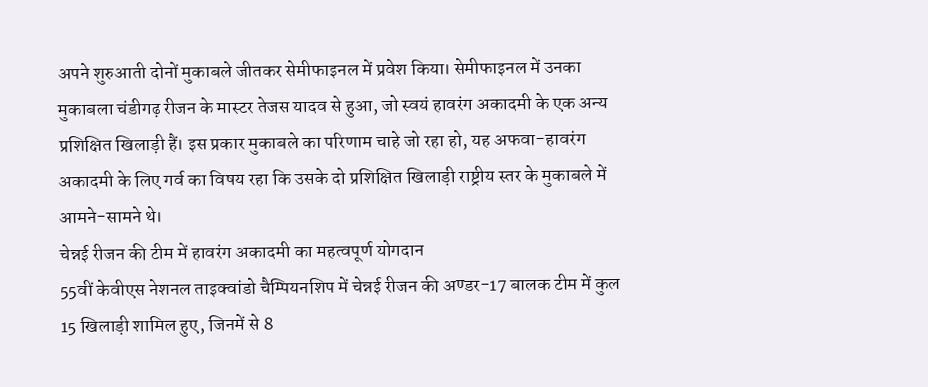अपने शुरुआती दोनों मुकाबले जीतकर सेमीफाइनल में प्रवेश किया। सेमीफाइनल में उनका मुकाबला चंडीगढ़ रीजन के मास्टर तेजस यादव से हुआ, जो स्वयं हावरंग अकादमी के एक अन्य प्रशिक्षित खिलाड़ी हैं। इस प्रकार मुकाबले का परिणाम चाहे जो रहा हो, यह अफवा-हावरंग अकादमी के लिए गर्व का विषय रहा कि उसके दो प्रशिक्षित खिलाड़ी राष्ट्रीय स्तर के मुकाबले में आमने-सामने थे।
चेन्नई रीजन की टीम में हावरंग अकादमी का महत्वपूर्ण योगदान
55वीं केवीएस नेशनल ताइक्वांडो चैम्पियनशिप में चेन्नई रीजन की अण्डर-17 बालक टीम में कुल 15 खिलाड़ी शामिल हुए, जिनमें से 8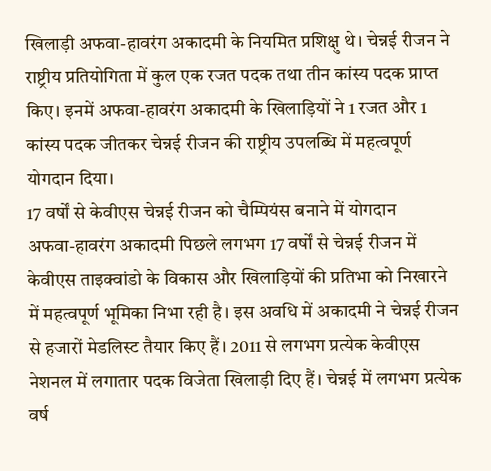खिलाड़ी अफवा-हावरंग अकादमी के नियमित प्रशिक्षु थे। चेन्नई रीजन ने राष्ट्रीय प्रतियोगिता में कुल एक रजत पदक तथा तीन कांस्य पदक प्राप्त किए। इनमें अफवा-हावरंग अकादमी के खिलाड़ियों ने 1 रजत और 1 कांस्य पदक जीतकर चेन्नई रीजन की राष्ट्रीय उपलब्धि में महत्वपूर्ण योगदान दिया।
17 वर्षों से केवीएस चेन्नई रीजन को चैम्पियंस बनाने में योगदान
अफवा-हावरंग अकादमी पिछले लगभग 17 वर्षों से चेन्नई रीजन में केवीएस ताइक्वांडो के विकास और खिलाड़ियों की प्रतिभा को निखारने में महत्वपूर्ण भूमिका निभा रही है। इस अवधि में अकादमी ने चेन्नई रीजन से हजारों मेडलिस्ट तैयार किए हैं। 2011 से लगभग प्रत्येक केवीएस नेशनल में लगातार पदक विजेता खिलाड़ी दिए हैं। चेन्नई में लगभग प्रत्येक वर्ष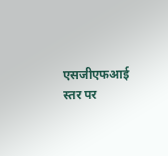एसजीएफआई स्तर पर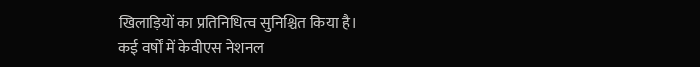खिलाड़ियों का प्रतिनिधित्व सुनिश्चित किया है।
कई वर्षों में केवीएस नेशनल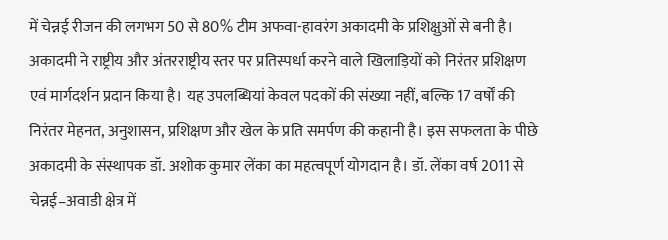में चेन्नई रीजन की लगभग 50 से 80% टीम अफवा-हावरंग अकादमी के प्रशिक्षुओं से बनी है। अकादमी ने राष्ट्रीय और अंतरराष्ट्रीय स्तर पर प्रतिस्पर्धा करने वाले खिलाड़ियों को निरंतर प्रशिक्षण एवं मार्गदर्शन प्रदान किया है। यह उपलब्धियां केवल पदकों की संख्या नहीं, बल्कि 17 वर्षों की निरंतर मेहनत, अनुशासन, प्रशिक्षण और खेल के प्रति समर्पण की कहानी है। इस सफलता के पीछे अकादमी के संस्थापक डॉ. अशोक कुमार लेंका का महत्वपूर्ण योगदान है। डॉ. लेंका वर्ष 2011 से चेन्नई–अवाडी क्षेत्र में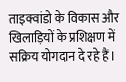ताइक्वांडो के विकास और खिलाड़ियों के प्रशिक्षण में सक्रिय योगदान दे रहे हैं।